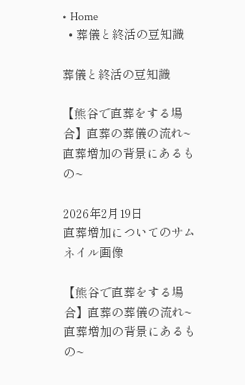• Home
  • 葬儀と終活の豆知識

葬儀と終活の豆知識

【熊谷で直葬をする場合】直葬の葬儀の流れ~直葬増加の背景にあるもの~

2026年2月19日
直葬増加についてのサムネイル画像

【熊谷で直葬をする場合】直葬の葬儀の流れ~直葬増加の背景にあるもの~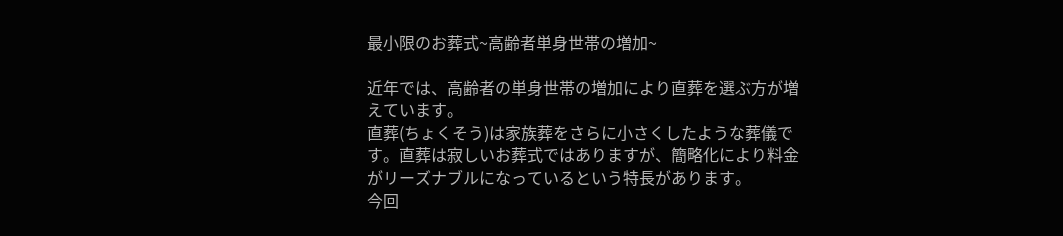最小限のお葬式~高齢者単身世帯の増加~

近年では、高齢者の単身世帯の増加により直葬を選ぶ方が増えています。
直葬(ちょくそう)は家族葬をさらに小さくしたような葬儀です。直葬は寂しいお葬式ではありますが、簡略化により料金がリーズナブルになっているという特長があります。
今回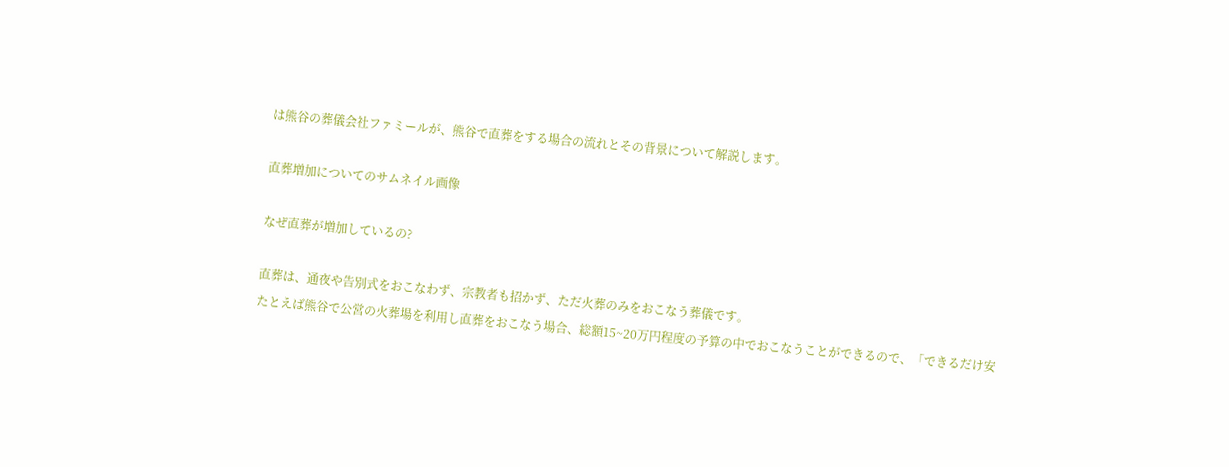は熊谷の葬儀会社ファミールが、熊谷で直葬をする場合の流れとその背景について解説します。

直葬増加についてのサムネイル画像

なぜ直葬が増加しているの?

直葬は、通夜や告別式をおこなわず、宗教者も招かず、ただ火葬のみをおこなう葬儀です。
たとえば熊谷で公営の火葬場を利用し直葬をおこなう場合、総額15~20万円程度の予算の中でおこなうことができるので、「できるだけ安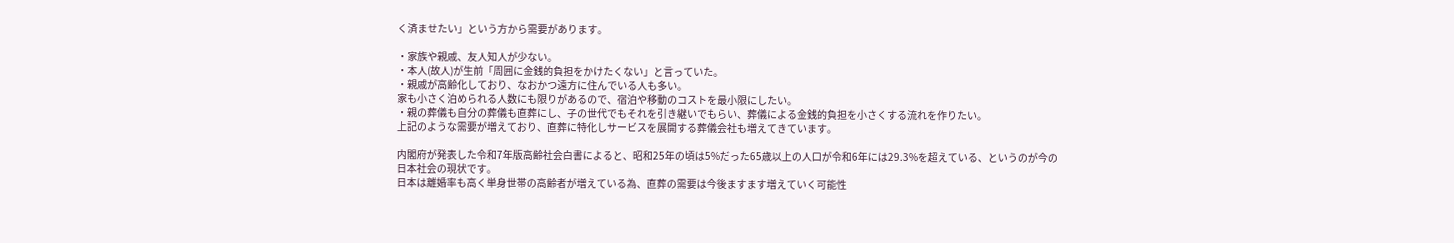く済ませたい」という方から需要があります。

・家族や親戚、友人知人が少ない。
・本人(故人)が生前「周囲に金銭的負担をかけたくない」と言っていた。
・親戚が高齢化しており、なおかつ遠方に住んでいる人も多い。
家も小さく泊められる人数にも限りがあるので、宿泊や移動のコストを最小限にしたい。
・親の葬儀も自分の葬儀も直葬にし、子の世代でもそれを引き継いでもらい、葬儀による金銭的負担を小さくする流れを作りたい。
上記のような需要が増えており、直葬に特化しサービスを展開する葬儀会社も増えてきています。

内閣府が発表した令和7年版高齢社会白書によると、昭和25年の頃は5%だった65歳以上の人口が令和6年には29.3%を超えている、というのが今の日本社会の現状です。
日本は離婚率も高く単身世帯の高齢者が増えている為、直葬の需要は今後ますます増えていく可能性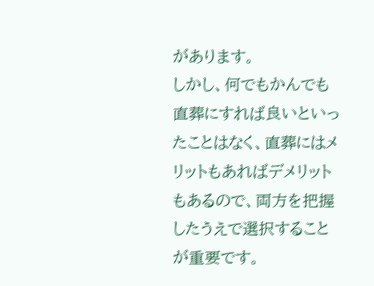があります。
しかし、何でもかんでも直葬にすれば良いといったことはなく、直葬にはメリットもあればデメリットもあるので、両方を把握したうえで選択することが重要です。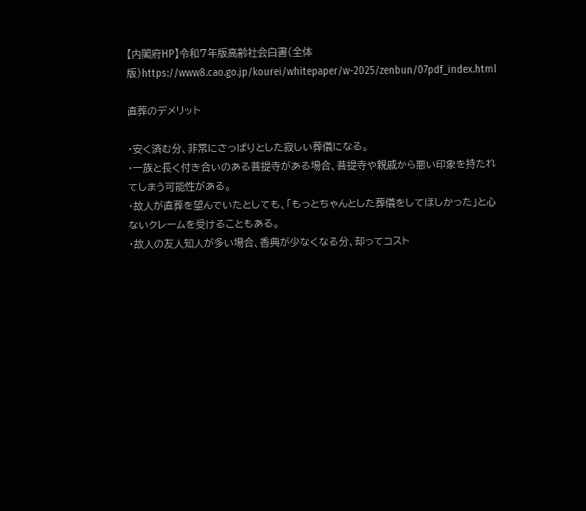【内閣府HP】令和7年版高齢社会白書(全体版)https://www8.cao.go.jp/kourei/whitepaper/w-2025/zenbun/07pdf_index.html

直葬のデメリット

・安く済む分、非常にさっぱりとした寂しい葬儀になる。
・一族と長く付き合いのある菩提寺がある場合、菩提寺や親戚から悪い印象を持たれてしまう可能性がある。
・故人が直葬を望んでいたとしても、「もっとちゃんとした葬儀をしてほしかった」と心ないクレームを受けることもある。
・故人の友人知人が多い場合、香典が少なくなる分、却ってコスト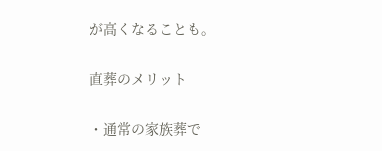が高くなることも。

直葬のメリット

・通常の家族葬で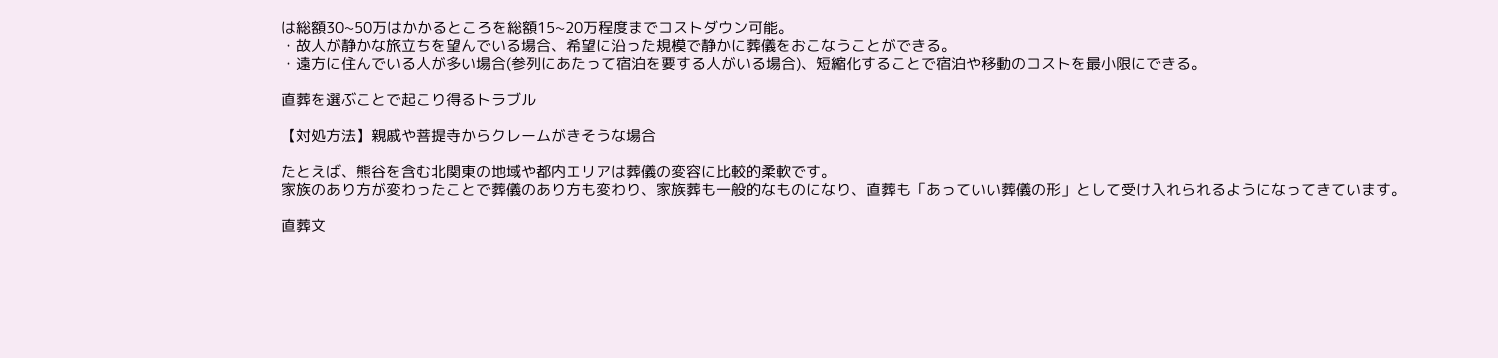は総額30~50万はかかるところを総額15~20万程度までコストダウン可能。
・故人が静かな旅立ちを望んでいる場合、希望に沿った規模で静かに葬儀をおこなうことができる。
・遠方に住んでいる人が多い場合(参列にあたって宿泊を要する人がいる場合)、短縮化することで宿泊や移動のコストを最小限にできる。

直葬を選ぶことで起こり得るトラブル

【対処方法】親戚や菩提寺からクレームがきそうな場合

たとえば、熊谷を含む北関東の地域や都内エリアは葬儀の変容に比較的柔軟です。
家族のあり方が変わったことで葬儀のあり方も変わり、家族葬も一般的なものになり、直葬も「あっていい葬儀の形」として受け入れられるようになってきています。

直葬文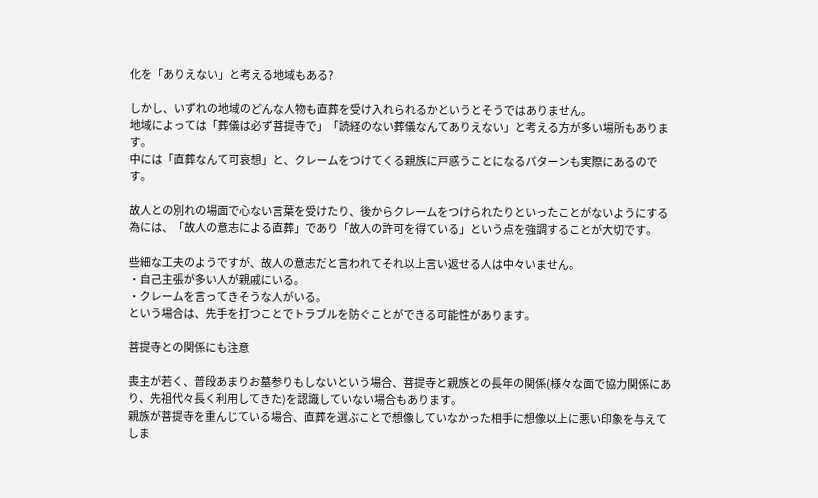化を「ありえない」と考える地域もある?

しかし、いずれの地域のどんな人物も直葬を受け入れられるかというとそうではありません。
地域によっては「葬儀は必ず菩提寺で」「読経のない葬儀なんてありえない」と考える方が多い場所もあります。
中には「直葬なんて可哀想」と、クレームをつけてくる親族に戸惑うことになるパターンも実際にあるのです。

故人との別れの場面で心ない言葉を受けたり、後からクレームをつけられたりといったことがないようにする為には、「故人の意志による直葬」であり「故人の許可を得ている」という点を強調することが大切です。

些細な工夫のようですが、故人の意志だと言われてそれ以上言い返せる人は中々いません。
・自己主張が多い人が親戚にいる。
・クレームを言ってきそうな人がいる。
という場合は、先手を打つことでトラブルを防ぐことができる可能性があります。

菩提寺との関係にも注意

喪主が若く、普段あまりお墓参りもしないという場合、菩提寺と親族との長年の関係(様々な面で協力関係にあり、先祖代々長く利用してきた)を認識していない場合もあります。
親族が菩提寺を重んじている場合、直葬を選ぶことで想像していなかった相手に想像以上に悪い印象を与えてしま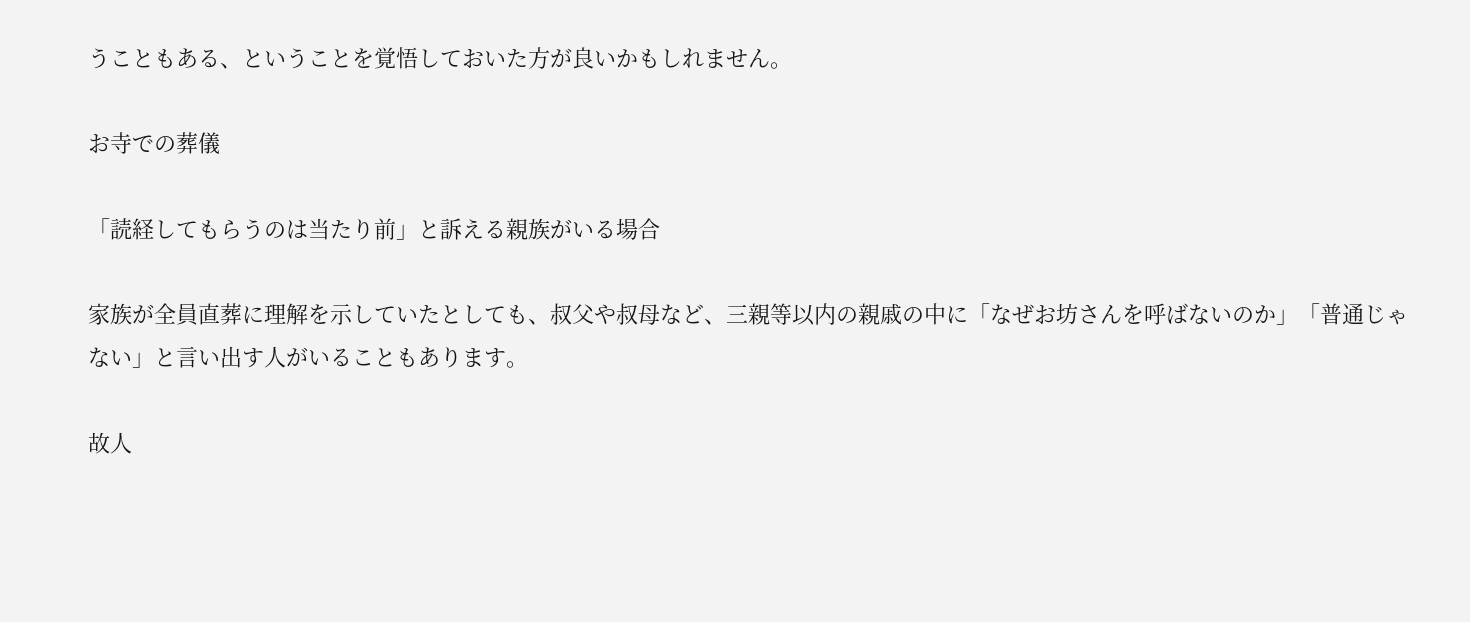うこともある、ということを覚悟しておいた方が良いかもしれません。

お寺での葬儀

「読経してもらうのは当たり前」と訴える親族がいる場合

家族が全員直葬に理解を示していたとしても、叔父や叔母など、三親等以内の親戚の中に「なぜお坊さんを呼ばないのか」「普通じゃない」と言い出す人がいることもあります。

故人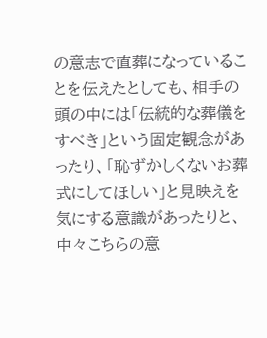の意志で直葬になっていることを伝えたとしても、相手の頭の中には「伝統的な葬儀をすべき」という固定観念があったり、「恥ずかしくないお葬式にしてほしい」と見映えを気にする意識があったりと、中々こちらの意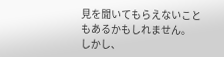見を聞いてもらえないこともあるかもしれません。
しかし、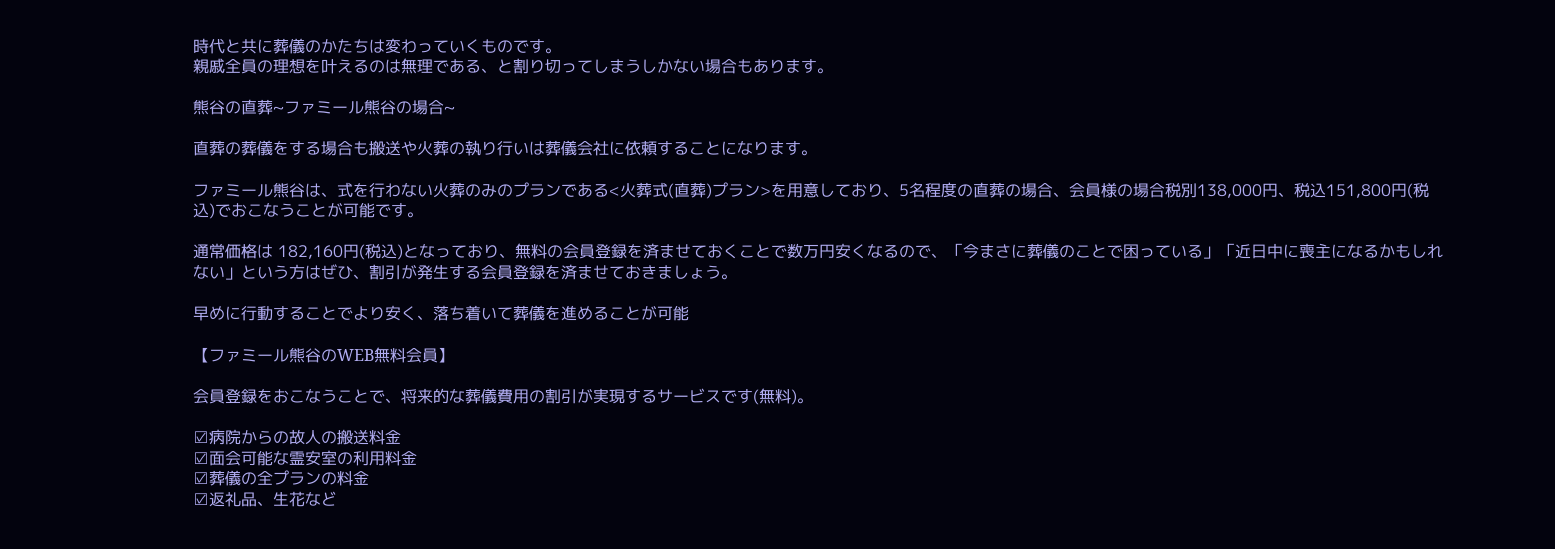時代と共に葬儀のかたちは変わっていくものです。
親戚全員の理想を叶えるのは無理である、と割り切ってしまうしかない場合もあります。

熊谷の直葬~ファミール熊谷の場合~

直葬の葬儀をする場合も搬送や火葬の執り行いは葬儀会社に依頼することになります。

ファミール熊谷は、式を行わない火葬のみのプランである<火葬式(直葬)プラン>を用意しており、5名程度の直葬の場合、会員様の場合税別138,000円、税込151,800円(税込)でおこなうことが可能です。

通常価格は 182,160円(税込)となっており、無料の会員登録を済ませておくことで数万円安くなるので、「今まさに葬儀のことで困っている」「近日中に喪主になるかもしれない」という方はぜひ、割引が発生する会員登録を済ませておきましょう。

早めに行動することでより安く、落ち着いて葬儀を進めることが可能

【ファミール熊谷のWEB無料会員】

会員登録をおこなうことで、将来的な葬儀費用の割引が実現するサービスです(無料)。

☑病院からの故人の搬送料金
☑面会可能な霊安室の利用料金
☑葬儀の全プランの料金
☑返礼品、生花など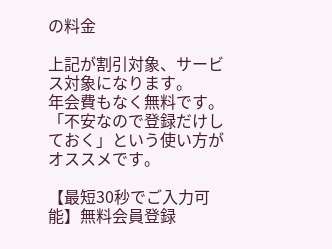の料金

上記が割引対象、サービス対象になります。
年会費もなく無料です。「不安なので登録だけしておく」という使い方がオススメです。

【最短30秒でご入力可能】無料会員登録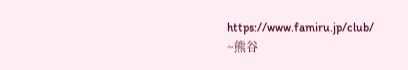https://www.famiru.jp/club/
~熊谷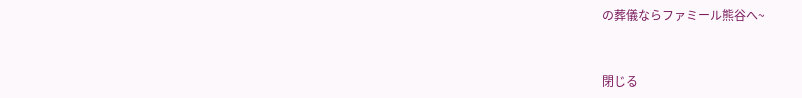の葬儀ならファミール熊谷へ~


閉じる